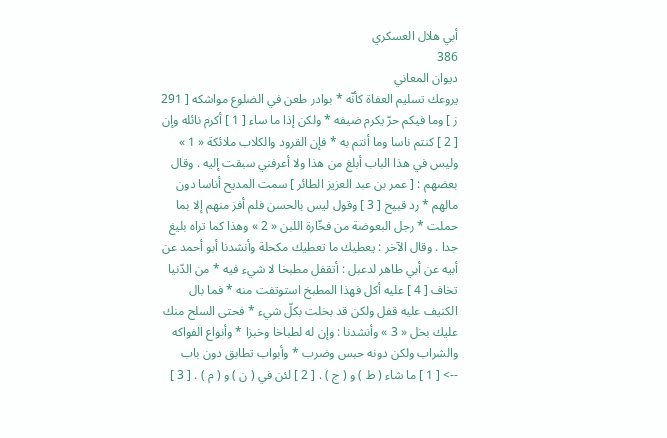أبي هلال العسكري
386
ديوان المعاني
يروعك تسليم العفاة كأنّه * بوادر طعن في الضلوع مواشكه [ 291 ز ] وما فيكم حرّ يكرم ضيفه * ولكن إذا ما ساء [ 1 ] أكرم نائله وإن [ 2 ] كنتم ناسا وما أنتم به * فإن القرود والكلاب ملائكة « 1 » وليس في هذا الباب أبلغ من هذا ولا أعرفني سبقت إليه . وقال بعضهم : [ عمر بن عبد العزيز الطائر ] سمت المديح أناسا دون مالهم * رد قبيح [ 3 ] وقول ليس بالحسن فلم أفز منهم إلا بما حملت * رجل البعوضة من فخّارة اللبن « 2 » وهذا كما تراه بليغ جدا . وقال الآخر : يعطيك ما تعطيك مكحلة وأنشدنا أبو أحمد عن أبيه عن أبي طاهر لدعبل : أتقفل مطبخا لا شيء فيه * من الدّنيا تخاف [ 4 ] عليه أكل فهذا المطبخ استوتفت منه * فما بال الكنيف عليه قفل ولكن قد بخلت بكلّ شيء * فحتى السلح منك عليك بخل « 3 » وأنشدنا : وإن له لطباخا وخبزا * وأنواع الفواكه والشراب ولكن دونه حبس وضرب * وأبواب تطابق دون باب
--> [ 1 ] ما شاء ( ط ) و ( ج ) . [ 2 ] لئن في ( ن ) و ( م ) . [ 3 ]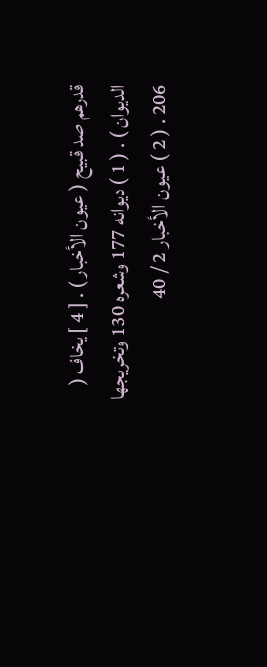قدرهم صد قبيح ( عيون الأخبار ) . [ 4 ] يخاف ( الديوان ) . ( 1 ) ديوانه 177 وشعره 130 وتخريجها 206 . ( 2 ) عيون الأخبار 2 / 40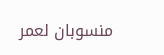منسوبان لعمر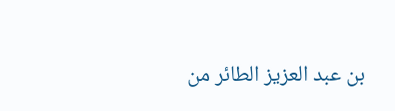بن عبد العزيز الطائر من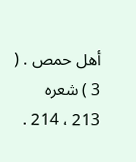أهل حمص . ( 3 ) شعره 213 ، 214 .